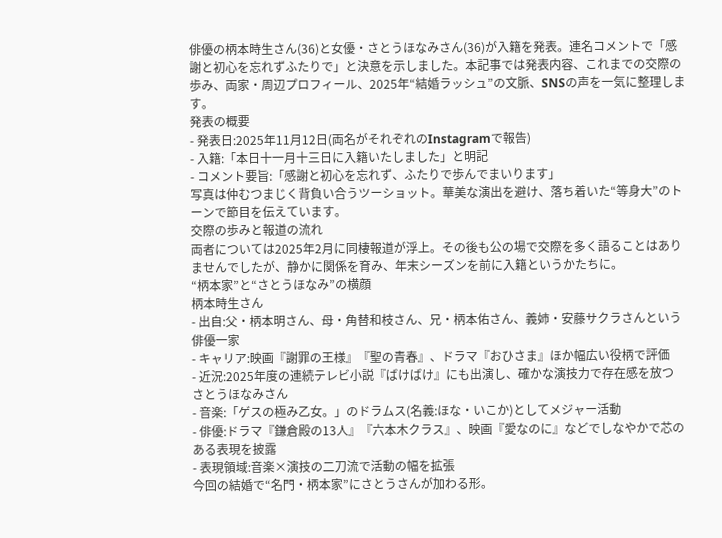俳優の柄本時生さん(36)と女優・さとうほなみさん(36)が入籍を発表。連名コメントで「感謝と初心を忘れずふたりで」と決意を示しました。本記事では発表内容、これまでの交際の歩み、両家・周辺プロフィール、2025年“結婚ラッシュ”の文脈、SNSの声を一気に整理します。
発表の概要
- 発表日:2025年11月12日(両名がそれぞれのInstagramで報告)
- 入籍:「本日十一月十三日に入籍いたしました」と明記
- コメント要旨:「感謝と初心を忘れず、ふたりで歩んでまいります」
写真は仲むつまじく背負い合うツーショット。華美な演出を避け、落ち着いた“等身大”のトーンで節目を伝えています。
交際の歩みと報道の流れ
両者については2025年2月に同棲報道が浮上。その後も公の場で交際を多く語ることはありませんでしたが、静かに関係を育み、年末シーズンを前に入籍というかたちに。
“柄本家”と“さとうほなみ”の横顔
柄本時生さん
- 出自:父・柄本明さん、母・角替和枝さん、兄・柄本佑さん、義姉・安藤サクラさんという俳優一家
- キャリア:映画『謝罪の王様』『聖の青春』、ドラマ『おひさま』ほか幅広い役柄で評価
- 近況:2025年度の連続テレビ小説『ばけばけ』にも出演し、確かな演技力で存在感を放つ
さとうほなみさん
- 音楽:「ゲスの極み乙女。」のドラムス(名義:ほな・いこか)としてメジャー活動
- 俳優:ドラマ『鎌倉殿の13人』『六本木クラス』、映画『愛なのに』などでしなやかで芯のある表現を披露
- 表現領域:音楽×演技の二刀流で活動の幅を拡張
今回の結婚で“名門・柄本家”にさとうさんが加わる形。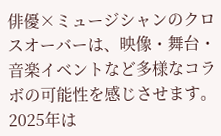俳優×ミュージシャンのクロスオーバーは、映像・舞台・音楽イベントなど多様なコラボの可能性を感じさせます。
2025年は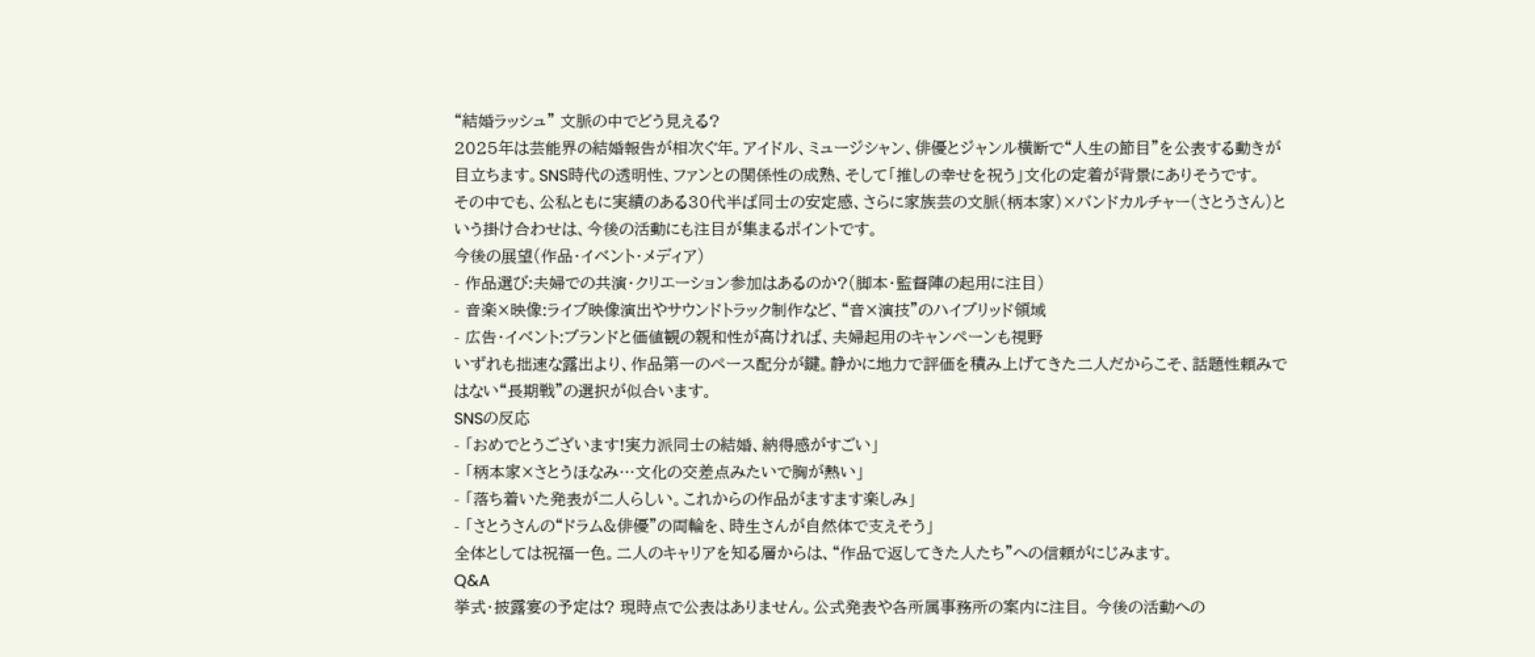“結婚ラッシュ” 文脈の中でどう見える?
2025年は芸能界の結婚報告が相次ぐ年。アイドル、ミュージシャン、俳優とジャンル横断で“人生の節目”を公表する動きが目立ちます。SNS時代の透明性、ファンとの関係性の成熟、そして「推しの幸せを祝う」文化の定着が背景にありそうです。
その中でも、公私ともに実績のある30代半ば同士の安定感、さらに家族芸の文脈(柄本家)×バンドカルチャー(さとうさん)という掛け合わせは、今後の活動にも注目が集まるポイントです。
今後の展望(作品・イベント・メディア)
- 作品選び:夫婦での共演・クリエーション参加はあるのか?(脚本・監督陣の起用に注目)
- 音楽×映像:ライブ映像演出やサウンドトラック制作など、“音×演技”のハイブリッド領域
- 広告・イベント:ブランドと価値観の親和性が高ければ、夫婦起用のキャンペーンも視野
いずれも拙速な露出より、作品第一のペース配分が鍵。静かに地力で評価を積み上げてきた二人だからこそ、話題性頼みではない“長期戦”の選択が似合います。
SNSの反応
- 「おめでとうございます!実力派同士の結婚、納得感がすごい」
- 「柄本家×さとうほなみ…文化の交差点みたいで胸が熱い」
- 「落ち着いた発表が二人らしい。これからの作品がますます楽しみ」
- 「さとうさんの“ドラム&俳優”の両輪を、時生さんが自然体で支えそう」
全体としては祝福一色。二人のキャリアを知る層からは、“作品で返してきた人たち”への信頼がにじみます。
Q&A
挙式・披露宴の予定は? 現時点で公表はありません。公式発表や各所属事務所の案内に注目。 今後の活動への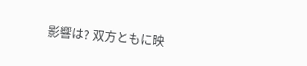影響は? 双方ともに映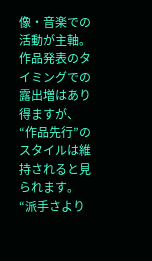像・音楽での活動が主軸。作品発表のタイミングでの露出増はあり得ますが、“作品先行”のスタイルは維持されると見られます。
“派手さより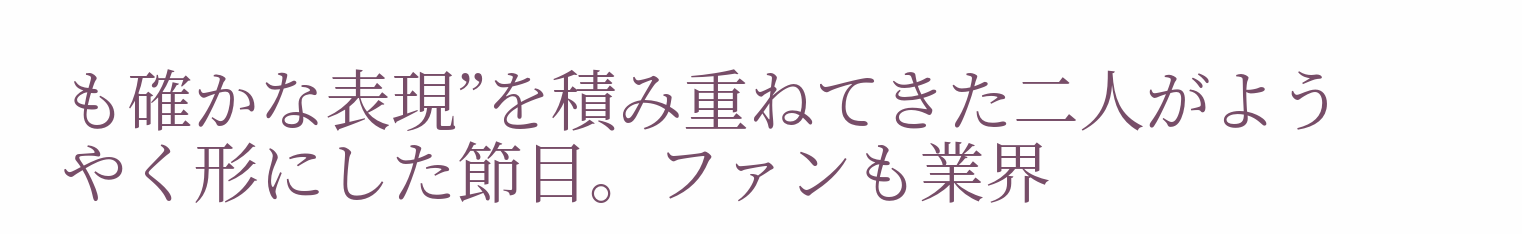も確かな表現”を積み重ねてきた二人がようやく形にした節目。ファンも業界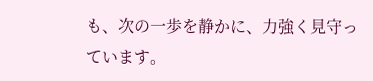も、次の一歩を静かに、力強く見守っています。